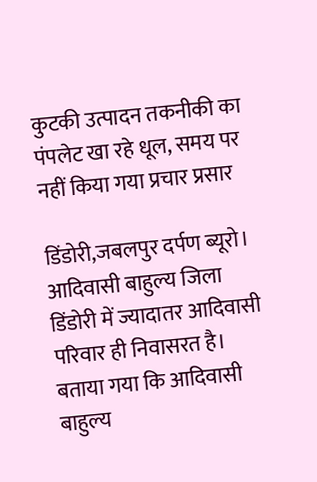कुटकी उत्पादन तकनीकी का पंपलेट खा रहे धूल, समय पर नहीं किया गया प्रचार प्रसार

डिंडोरी,जबलपुर दर्पण ब्यूरो। आदिवासी बाहुल्य जिला डिंडोरी में ज्यादातर आदिवासी परिवार ही निवासरत है। बताया गया कि आदिवासी बाहुल्य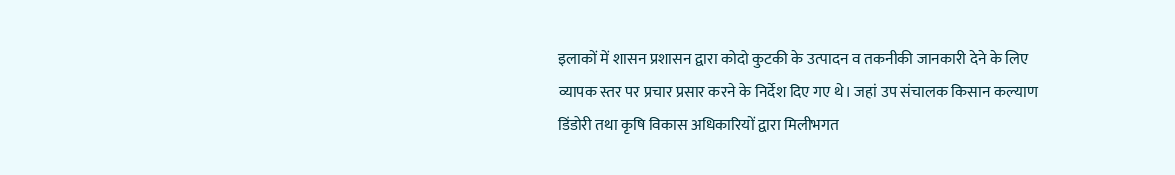इलाकों में शासन प्रशासन द्वारा कोदो कुटकी के उत्पादन व तकनीकी जानकारी देने के लिए व्यापक स्तर पर प्रचार प्रसार करने के निर्देश दिए गए थे। जहां उप संचालक किसान कल्याण डिंडोरी तथा कृषि विकास अधिकारियों द्वारा मिलीभगत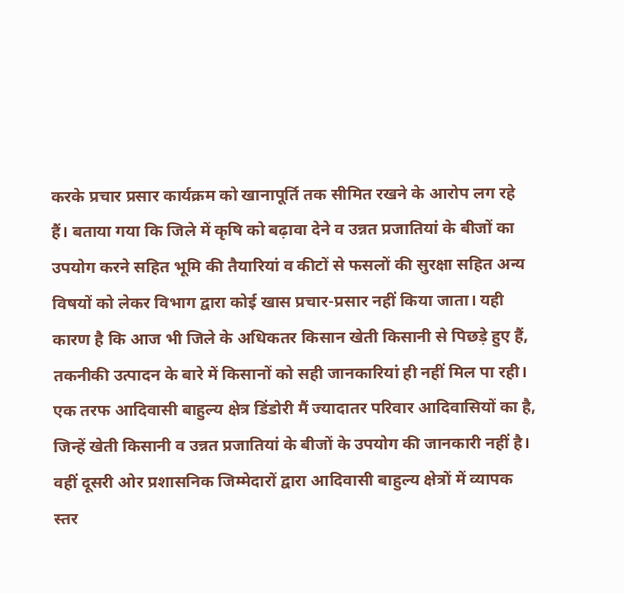करके प्रचार प्रसार कार्यक्रम को खानापूर्ति तक सीमित रखने के आरोप लग रहे हैं। बताया गया कि जिले में कृषि को बढ़ावा देने व उन्नत प्रजातियां के बीजों का उपयोग करने सहित भूमि की तैयारियां व कीटों से फसलों की सुरक्षा सहित अन्य विषयों को लेकर विभाग द्वारा कोई खास प्रचार-प्रसार नहीं किया जाता। यही कारण है कि आज भी जिले के अधिकतर किसान खेती किसानी से पिछड़े हुए हैं, तकनीकी उत्पादन के बारे में किसानों को सही जानकारियां ही नहीं मिल पा रही। एक तरफ आदिवासी बाहुल्य क्षेत्र डिंडोरी मैं ज्यादातर परिवार आदिवासियों का है, जिन्हें खेती किसानी व उन्नत प्रजातियां के बीजों के उपयोग की जानकारी नहीं है। वहीं दूसरी ओर प्रशासनिक जिम्मेदारों द्वारा आदिवासी बाहुल्य क्षेत्रों में व्यापक स्तर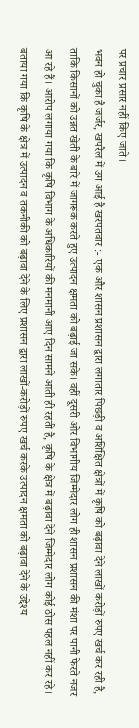पर प्रचार प्रसार नहीं किए जाते।
भवन हो चुका है जर्जर, खपरैल में उग आई है खरपतवार :- एक और शासन प्रशासन द्वारा लगातार पिछड़ी व अशिक्षित क्षेत्रों में कृषि को बढ़ावा देने लाखों करोड़ों रुपए खर्च कर रही है, ताकि किसानों को उन्नत खेती के बारे में जागरूक करते हुए उत्पादन क्षमता को बढ़ाई जा सके। वहीं दूसरी ओर विभागीय जिम्मेदार लोग ही शासन प्रशासन की मंशा पर पानी फेरते नजर आ रहे हैं। आरोप लगाया गया कि कृषि विभाग के अधिकारियों की मनमानी आए दिन सामने आती ही रहती है, कृषि के क्षेत्र में बढ़ावा देने जिम्मेदार लोग कोई ठोस पहल नहीं कर रहे। बताया गया कि कृषि के क्षेत्र में उत्पादन व तकनीकी को बढ़ावा देने के लिए प्रशासन द्वारा लाखों-करोड़ों रुपए खर्च करके उत्पादन क्षमता को बढ़ावा देने के उद्देश्य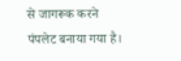से जागरूक करने पंपलेट बनाया गया है।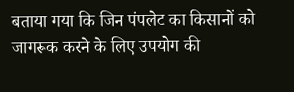बताया गया कि जिन पंपलेट का किसानों को जागरूक करने के लिए उपयोग की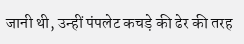जानी थी, उन्हीं पंपलेट कचड़े की ढेर की तरह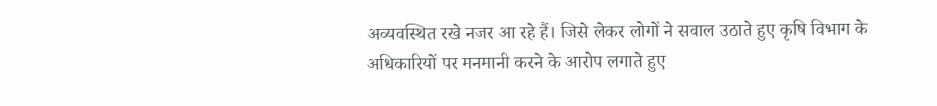अव्यवस्थित रखे नजर आ रहे हैं। जिसे लेकर लोगों ने सवाल उठाते हुए कृषि विभाग के अधिकारियों पर मनमानी करने के आरोप लगाते हुए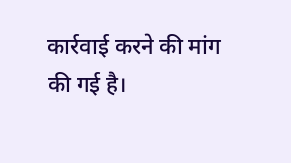कार्रवाई करने की मांग की गई है।